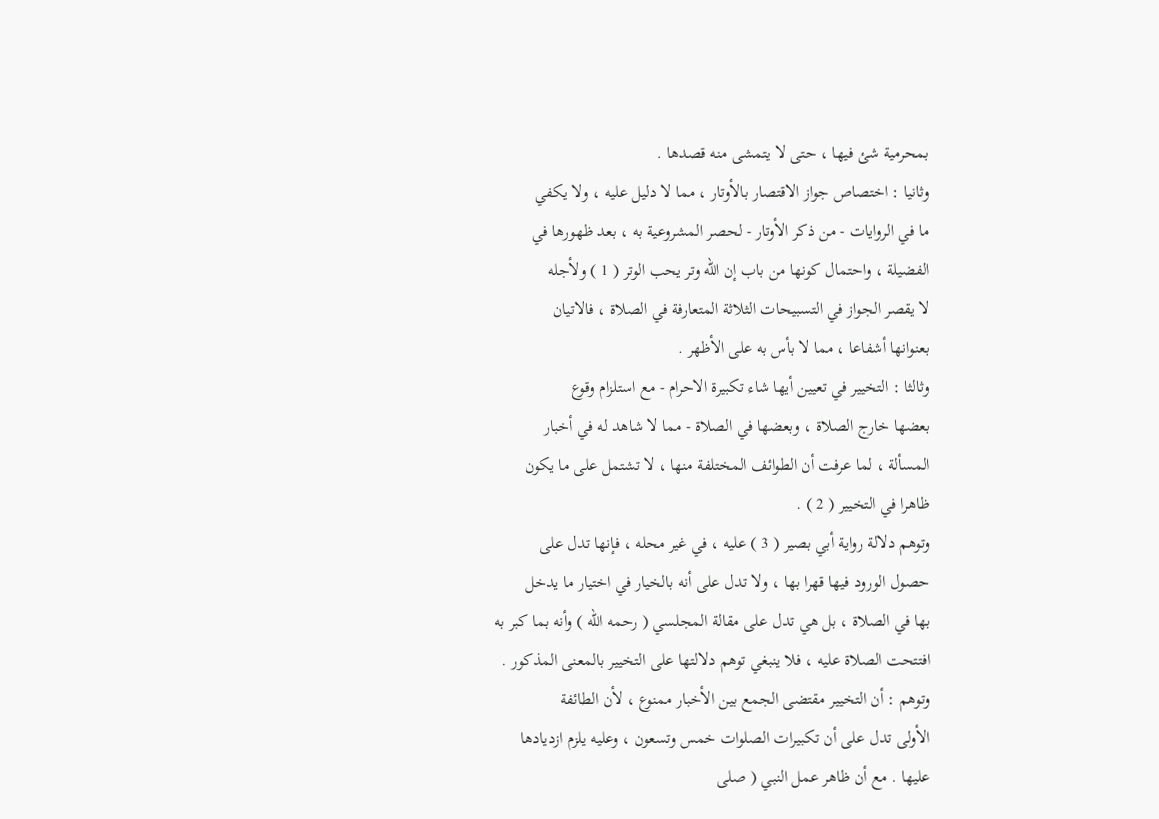بمحرمية شئ فيها ، حتى لا يتمشى منه قصدها .
وثانيا : اختصاص جواز الاقتصار بالأوتار ، مما لا دليل عليه ، ولا يكفي
ما في الروايات - من ذكر الأوتار - لحصر المشروعية به ، بعد ظهورها في
الفضيلة ، واحتمال كونها من باب إن الله وتر يحب الوتر ( 1 ) ولأجله
لا يقصر الجواز في التسبيحات الثلاثة المتعارفة في الصلاة ، فالاتيان
بعنوانها أشفاعا ، مما لا بأس به على الأظهر .
وثالثا : التخيير في تعيين أيها شاء تكبيرة الاحرام - مع استلزام وقوع
بعضها خارج الصلاة ، وبعضها في الصلاة - مما لا شاهد له في أخبار
المسألة ، لما عرفت أن الطوائف المختلفة منها ، لا تشتمل على ما يكون
ظاهرا في التخيير ( 2 ) .
وتوهم دلالة رواية أبي بصير ( 3 ) عليه ، في غير محله ، فإنها تدل على
حصول الورود فيها قهرا بها ، ولا تدل على أنه بالخيار في اختيار ما يدخل
بها في الصلاة ، بل هي تدل على مقالة المجلسي ( رحمه الله ) وأنه بما كبر به
افتتحت الصلاة عليه ، فلا ينبغي توهم دلالتها على التخيير بالمعنى المذكور .
وتوهم : أن التخيير مقتضى الجمع بين الأخبار ممنوع ، لأن الطائفة
الأولى تدل على أن تكبيرات الصلوات خمس وتسعون ، وعليه يلزم ازديادها
عليها . مع أن ظاهر عمل النبي ( صلى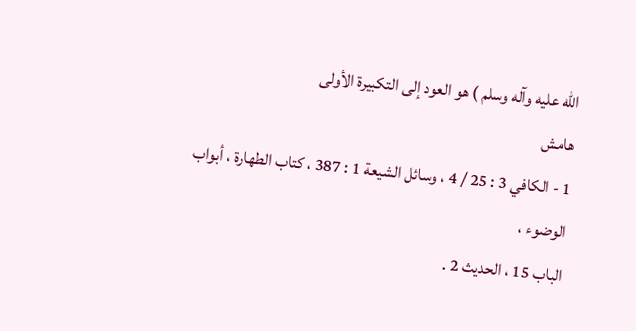الله عليه وآله وسلم ) هو العود إلى التكبيرة الأولى
هامش
1 - الكافي 3 : 25 / 4 ، وسائل الشيعة 1 : 387 ، كتاب الطهارة ، أبواب الوضوء ،
الباب 15 ، الحديث 2 .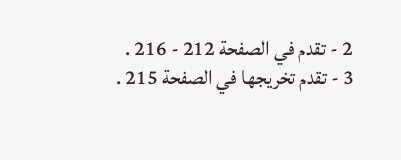2 - تقدم في الصفحة 212 - 216 .
3 - تقدم تخريجها في الصفحة 215 .